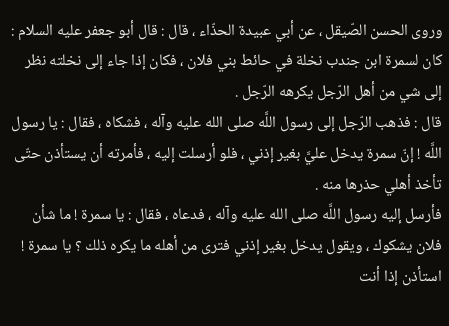وروى الحسن الصّيقل ، عن أبي عبيدة الحذّاء ، قال : قال أبو جعفر عليه السلام : كان لسمرة ابن جندب نخلة في حائط بني فلان ، فكان إذا جاء إلى نخلته نظر إلى شي من أهل الرّجل يكرهه الرّجل .
قال : فذهب الرّجل إلى رسول اللَّه صلى الله عليه وآله ، فشكاه ، فقال : يا رسول اللَّه ! إنّ سمرة يدخل عليَّ بغير إذني ، فلو أرسلت إليه ، فأمرته أن يستأذن حتّى تأخذ أهلي حذرها منه .
فأرسل إليه رسول اللَّه صلى الله عليه وآله ، فدعاه ، فقال : يا سمرة ! ما شأن فلان يشكوك ، ويقول يدخل بغير إذني فترى من أهله ما يكره ذلك ؟ يا سمرة ! استأذن إذا أنت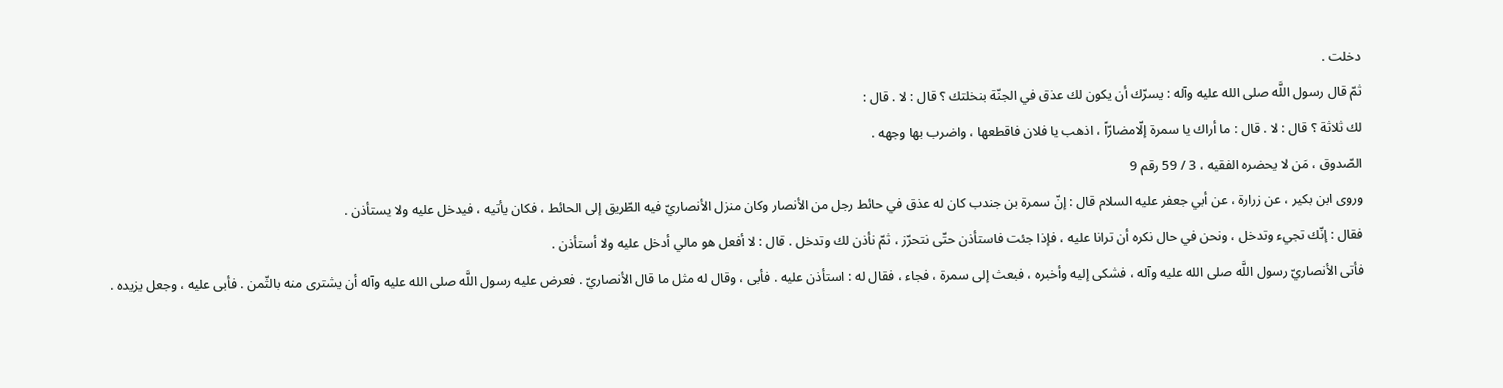دخلت .
ثمّ قال رسول اللَّه صلى الله عليه وآله : يسرّك أن يكون لك عذق في الجنّة بنخلتك ؟ قال : لا . قال :
لك ثلاثة ؟ قال : لا . قال : ما أراك يا سمرة إلّامضارّاً ، اذهب يا فلان فاقطعها ، واضرب بها وجهه .
الصّدوق ، مَن لا يحضره الفقيه ، 3 / 59 رقم 9
وروى ابن بكير ، عن زرارة ، عن أبي جعفر عليه السلام قال : إنّ سمرة بن جندب كان له عذق في حائط رجل من الأنصار وكان منزل الأنصاريّ فيه الطّريق إلى الحائط ، فكان يأتيه ، فيدخل عليه ولا يستأذن .
فقال : إنّك تجيء وتدخل ، ونحن في حال نكره أن ترانا عليه ، فإذا جئت فاستأذن حتّى نتحرّز ، ثمّ نأذن لك وتدخل . قال : لا أفعل هو مالي أدخل عليه ولا أستأذن .
فأتى الأنصاريّ رسول اللَّه صلى الله عليه وآله ، فشكى إليه وأخبره ، فبعث إلى سمرة ، فجاء ، فقال له : استأذن عليه . فأبى ، وقال له مثل ما قال الأنصاريّ . فعرض عليه رسول اللَّه صلى الله عليه وآله أن يشترى منه بالثّمن . فأبى عليه ، وجعل يزيده .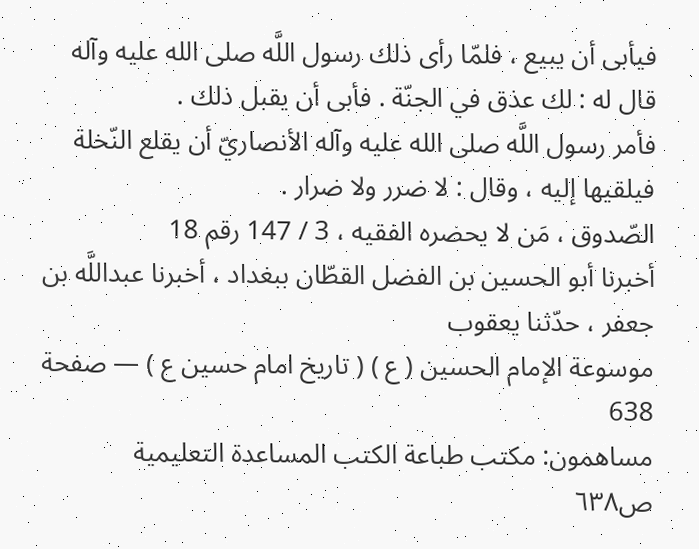فيأبى أن يبيع ، فلمّا رأى ذلك رسول اللَّه صلى الله عليه وآله قال له : لك عذق في الجنّة . فأبى أن يقبل ذلك .
فأمر رسول اللَّه صلى الله عليه وآله الأنصاريّ أن يقلع النّخلة فيلقيها إليه ، وقال : لا ضرر ولا ضرار .
الصّدوق ، مَن لا يحضره الفقيه ، 3 / 147 رقم 18
أخبرنا أبو الحسين بن الفضل القطّان ببغداد ، أخبرنا عبداللَّه بن جعفر ، حدّثنا يعقوب
موسوعة الإمام الحسين ( ع ) ( تاريخ امام حسين ع ) — صفحة 638
مساهمون: مكتب طباعة الكتب المساعدة التعليمية
ص٦٣٨